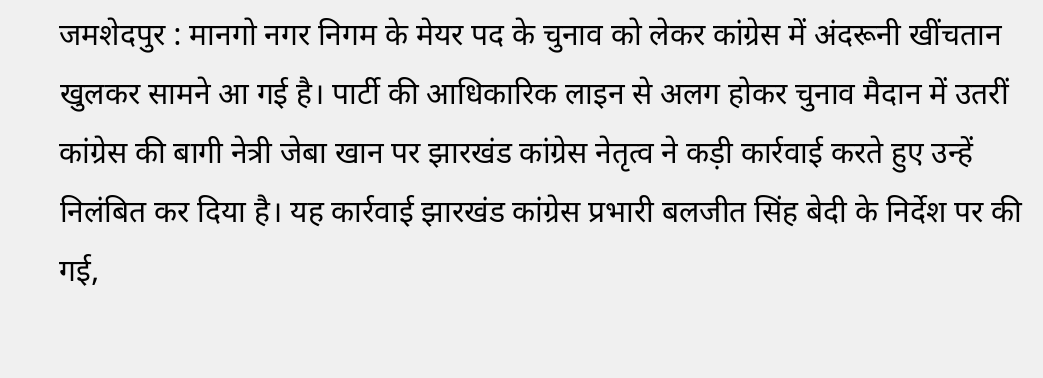जमशेदपुर : मानगो नगर निगम के मेयर पद के चुनाव को लेकर कांग्रेस में अंदरूनी खींचतान खुलकर सामने आ गई है। पार्टी की आधिकारिक लाइन से अलग होकर चुनाव मैदान में उतरीं कांग्रेस की बागी नेत्री जेबा खान पर झारखंड कांग्रेस नेतृत्व ने कड़ी कार्रवाई करते हुए उन्हें निलंबित कर दिया है। यह कार्रवाई झारखंड कांग्रेस प्रभारी बलजीत सिंह बेदी के निर्देश पर की गई,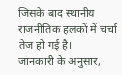जिसके बाद स्थानीय राजनीतिक हलकों में चर्चा तेज हो गई है।
जानकारी के अनुसार,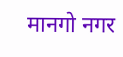मानगो नगर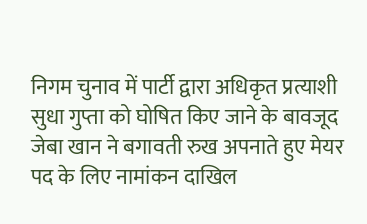निगम चुनाव में पार्टी द्वारा अधिकृत प्रत्याशी सुधा गुप्ता को घोषित किए जाने के बावजूद जेबा खान ने बगावती रुख अपनाते हुए मेयर पद के लिए नामांकन दाखिल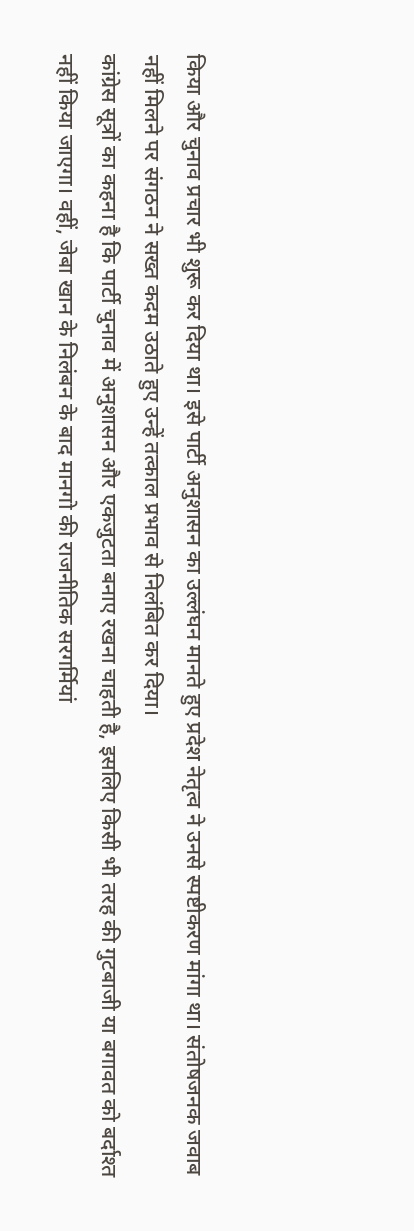किया और चुनाव प्रचार भी शुरू कर दिया था। इसे पार्टी अनुशासन का उल्लंघन मानते हुए प्रदेश नेतृत्व ने उनसे स्पष्टीकरण मांगा था। संतोषजनक जवाब नहीं मिलने पर संगठन ने सख्त कदम उठाते हुए उन्हें तत्काल प्रभाव से निलंबित कर दिया।
कांग्रेस सूत्रों का कहना है कि पार्टी चुनाव में अनुशासन और एकजुटता बनाए रखना चाहती है, इसलिए किसी भी तरह की गुटबाजी या बगावत को बर्दाश्त नहीं किया जाएगा। वहीं, जेबा खान के निलंबन के बाद मानगो की राजनीतिक सरगर्मियां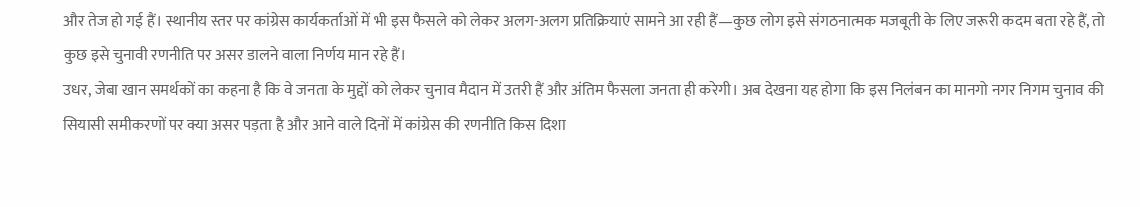और तेज हो गई हैं। स्थानीय स्तर पर कांग्रेस कार्यकर्ताओं में भी इस फैसले को लेकर अलग-अलग प्रतिक्रियाएं सामने आ रही हैं—कुछ लोग इसे संगठनात्मक मजबूती के लिए जरूरी कदम बता रहे हैं, तो कुछ इसे चुनावी रणनीति पर असर डालने वाला निर्णय मान रहे हैं।
उधर, जेबा खान समर्थकों का कहना है कि वे जनता के मुद्दों को लेकर चुनाव मैदान में उतरी हैं और अंतिम फैसला जनता ही करेगी। अब देखना यह होगा कि इस निलंबन का मानगो नगर निगम चुनाव की सियासी समीकरणों पर क्या असर पड़ता है और आने वाले दिनों में कांग्रेस की रणनीति किस दिशा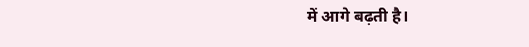में आगे बढ़ती है।